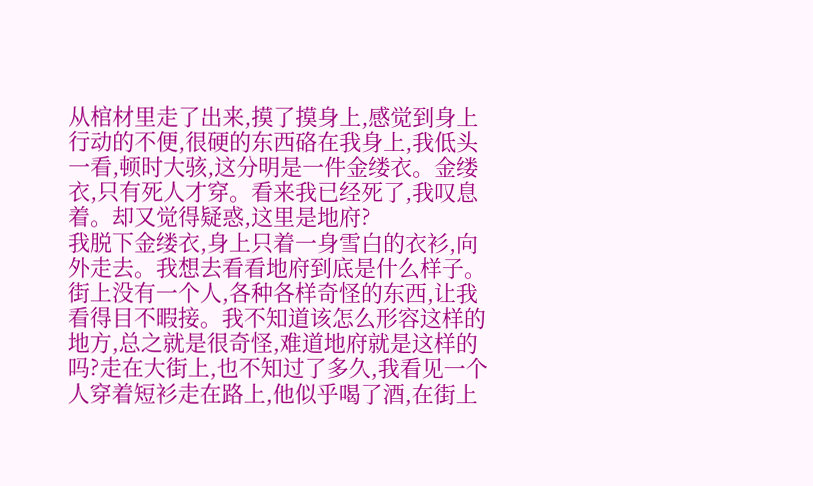从棺材里走了出来,摸了摸身上,感觉到身上行动的不便,很硬的东西硌在我身上,我低头一看,顿时大骇,这分明是一件金缕衣。金缕衣,只有死人才穿。看来我已经死了,我叹息着。却又觉得疑惑,这里是地府?
我脱下金缕衣,身上只着一身雪白的衣衫,向外走去。我想去看看地府到底是什么样子。街上没有一个人,各种各样奇怪的东西,让我看得目不暇接。我不知道该怎么形容这样的地方,总之就是很奇怪,难道地府就是这样的吗?走在大街上,也不知过了多久,我看见一个人穿着短衫走在路上,他似乎喝了酒,在街上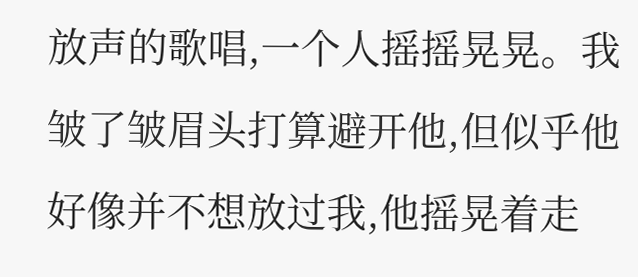放声的歌唱,一个人摇摇晃晃。我皱了皱眉头打算避开他,但似乎他好像并不想放过我,他摇晃着走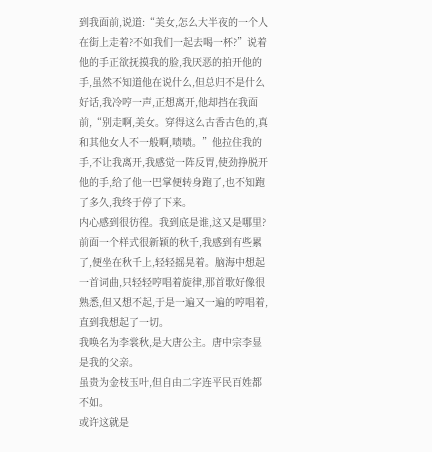到我面前,说道:“美女,怎么大半夜的一个人在街上走着?不如我们一起去喝一杯?”说着他的手正欲抚摸我的脸,我厌恶的拍开他的手,虽然不知道他在说什么,但总归不是什么好话,我冷哼一声,正想离开,他却挡在我面前,“别走啊,美女。穿得这么古香古色的,真和其他女人不一般啊,啧啧。”他拉住我的手,不让我离开,我感觉一阵反胃,使劲挣脱开他的手,给了他一巴掌便转身跑了,也不知跑了多久,我终于停了下来。
内心感到很彷徨。我到底是谁,这又是哪里?前面一个样式很新颖的秋千,我感到有些累了,便坐在秋千上,轻轻摇晃着。脑海中想起一首词曲,只轻轻哼唱着旋律,那首歌好像很熟悉,但又想不起,于是一遍又一遍的哼唱着,直到我想起了一切。
我唤名为李裳秋,是大唐公主。唐中宗李显是我的父亲。
虽贵为金枝玉叶,但自由二字连平民百姓都不如。
或许这就是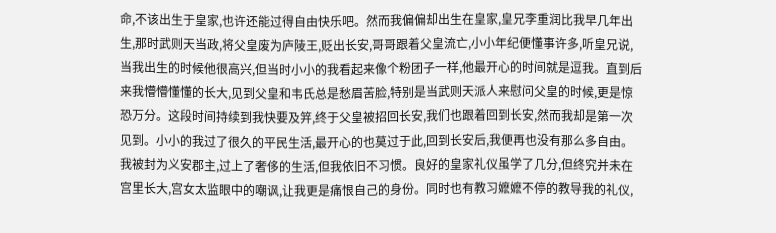命,不该出生于皇家,也许还能过得自由快乐吧。然而我偏偏却出生在皇家,皇兄李重润比我早几年出生,那时武则天当政,将父皇废为庐陵王,贬出长安,哥哥跟着父皇流亡,小小年纪便懂事许多,听皇兄说,当我出生的时候他很高兴,但当时小小的我看起来像个粉团子一样,他最开心的时间就是逗我。直到后来我懵懵懂懂的长大,见到父皇和韦氏总是愁眉苦脸,特别是当武则天派人来慰问父皇的时候,更是惊恐万分。这段时间持续到我快要及笄,终于父皇被招回长安,我们也跟着回到长安,然而我却是第一次见到。小小的我过了很久的平民生活,最开心的也莫过于此,回到长安后,我便再也没有那么多自由。
我被封为义安郡主,过上了奢侈的生活,但我依旧不习惯。良好的皇家礼仪虽学了几分,但终究并未在宫里长大,宫女太监眼中的嘲讽,让我更是痛恨自己的身份。同时也有教习嬷嬷不停的教导我的礼仪,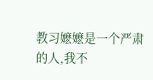教习嬷嬷是一个严肃的人,我不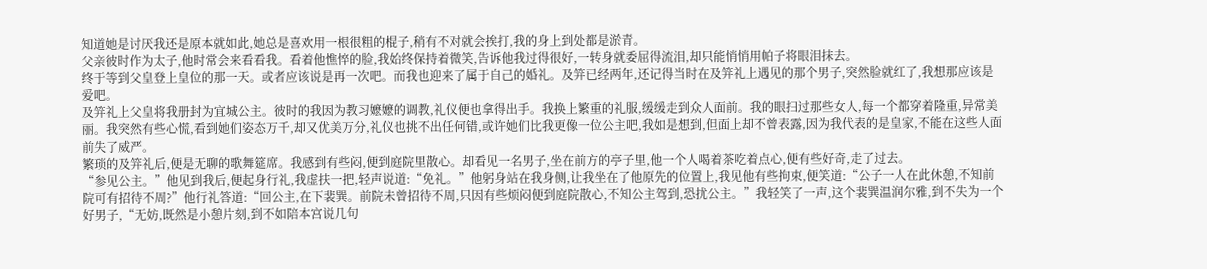知道她是讨厌我还是原本就如此,她总是喜欢用一根很粗的棍子,稍有不对就会挨打,我的身上到处都是淤青。
父亲彼时作为太子,他时常会来看看我。看着他憔悴的脸,我始终保持着微笑,告诉他我过得很好,一转身就委屈得流泪,却只能悄悄用帕子将眼泪抹去。
终于等到父皇登上皇位的那一天。或者应该说是再一次吧。而我也迎来了属于自己的婚礼。及笄已经两年,还记得当时在及笄礼上遇见的那个男子,突然脸就红了,我想那应该是爱吧。
及笄礼上父皇将我册封为宜城公主。彼时的我因为教习嬷嬷的调教,礼仪便也拿得出手。我换上繁重的礼服,缓缓走到众人面前。我的眼扫过那些女人,每一个都穿着隆重,异常美丽。我突然有些心慌,看到她们姿态万千,却又优美万分,礼仪也挑不出任何错,或许她们比我更像一位公主吧,我如是想到,但面上却不曾表露,因为我代表的是皇家,不能在这些人面前失了威严。
繁琐的及笄礼后,便是无聊的歌舞筵席。我感到有些闷,便到庭院里散心。却看见一名男子,坐在前方的亭子里,他一个人喝着茶吃着点心,便有些好奇,走了过去。
“参见公主。”他见到我后,便起身行礼,我虚扶一把,轻声说道:“免礼。”他躬身站在我身侧,让我坐在了他原先的位置上,我见他有些拘束,便笑道:“公子一人在此休憩,不知前院可有招待不周?”他行礼答道:“回公主,在下裴巽。前院未曾招待不周,只因有些烦闷便到庭院散心,不知公主驾到,恐扰公主。”我轻笑了一声,这个裴巽温润尔雅,到不失为一个好男子,“无妨,既然是小憩片刻,到不如陪本宫说几句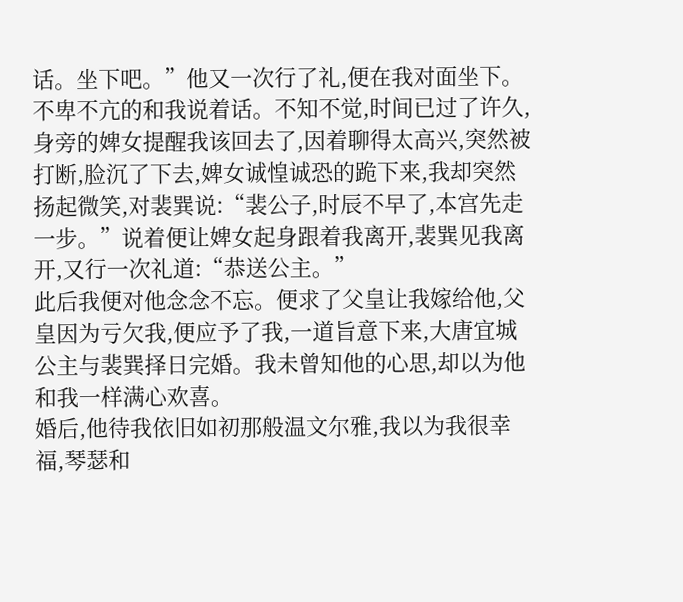话。坐下吧。”他又一次行了礼,便在我对面坐下。不卑不亢的和我说着话。不知不觉,时间已过了许久,身旁的婢女提醒我该回去了,因着聊得太高兴,突然被打断,脸沉了下去,婢女诚惶诚恐的跪下来,我却突然扬起微笑,对裴巽说:“裴公子,时辰不早了,本宫先走一步。”说着便让婢女起身跟着我离开,裴巽见我离开,又行一次礼道:“恭送公主。”
此后我便对他念念不忘。便求了父皇让我嫁给他,父皇因为亏欠我,便应予了我,一道旨意下来,大唐宜城公主与裴巽择日完婚。我未曾知他的心思,却以为他和我一样满心欢喜。
婚后,他待我依旧如初那般温文尔雅,我以为我很幸福,琴瑟和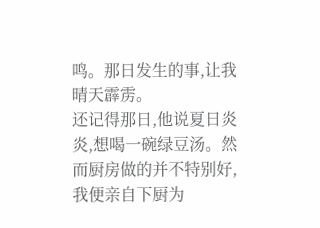鸣。那日发生的事,让我晴天霹雳。
还记得那日,他说夏日炎炎,想喝一碗绿豆汤。然而厨房做的并不特别好,我便亲自下厨为